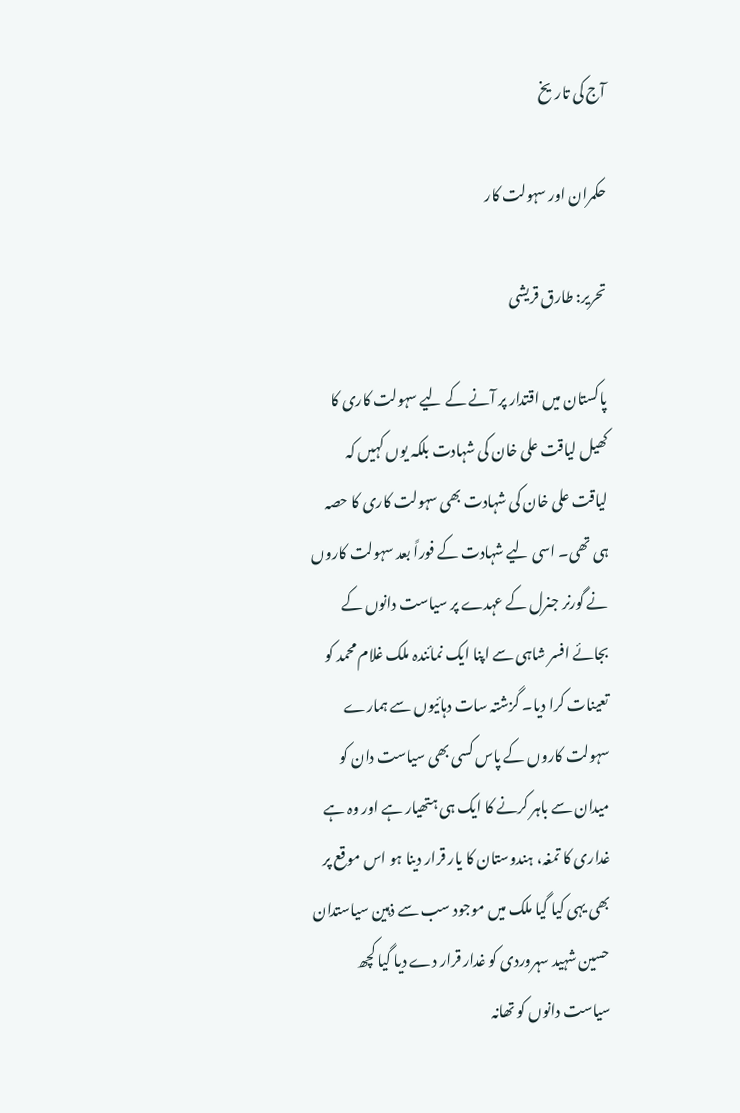آج کی تاریخ

حکمران اور سہولت کار

تحریر: طارق قریشی

پاکستان میں اقتدار پر آنے کے لیے سہولت کاری کا کھیل لیاقت علی خان کی شہادت بلکہ یوں کہیں کہ لیاقت علی خان کی شہادت بھی سہولت کاری کا حصہ ہی تھی۔ اسی لیے شہادت کے فوراً بعد سہولت کاروں نے گورنر جنرل کے عہدے پر سیاست دانوں کے بجائے افسر شاہی سے اپنا ایک نمائندہ ملک غلام محمد کو تعینات کرا دیا۔ گزشتہ سات دہائیوں سے ہمارے سہولت کاروں کے پاس کسی بھی سیاست دان کو میدان سے باہر کرنے کا ایک ہی ہتھیار ہے اور وہ ہے غداری کا تمغہ، ہندوستان کا یار قرار دینا ہو اس موقع پر بھی یہی کیا گیا ملک میں موجود سب سے ذہین سیاستدان حسین شہید سہروردی کو غدار قرار دے دیا گیا کچھ سیاست دانوں کو تھانہ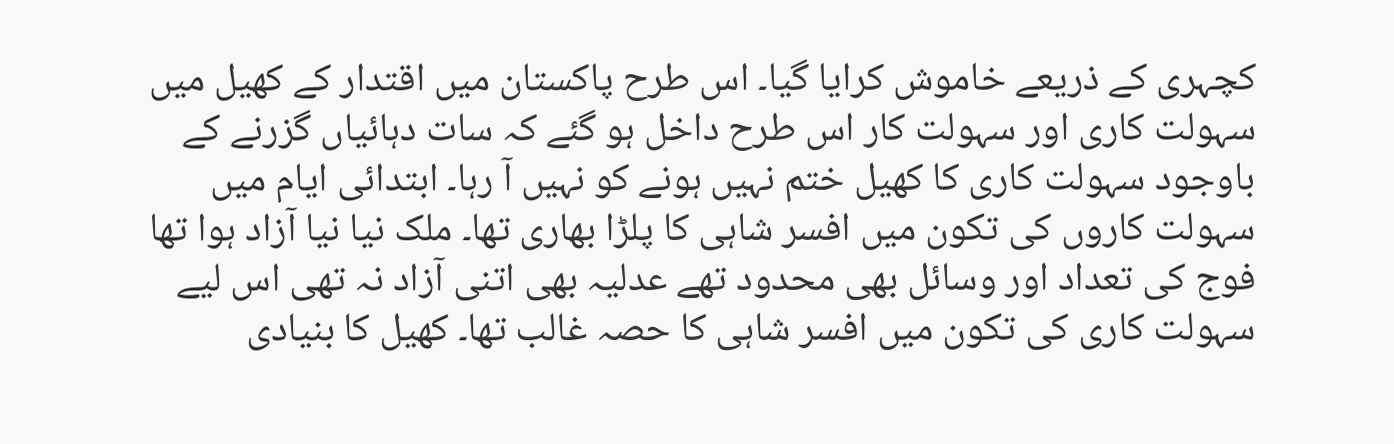کچہری کے ذریعے خاموش کرایا گیا۔ اس طرح پاکستان میں اقتدار کے کھیل میں سہولت کاری اور سہولت کار اس طرح داخل ہو گئے کہ سات دہائیاں گزرنے کے باوجود سہولت کاری کا کھیل ختم نہیں ہونے کو نہیں آ رہا۔ ابتدائی ایام میں سہولت کاروں کی تکون میں افسر شاہی کا پلڑا بھاری تھا۔ ملک نیا نیا آزاد ہوا تھا فوج کی تعداد اور وسائل بھی محدود تھے عدلیہ بھی اتنی آزاد نہ تھی اس لیے سہولت کاری کی تکون میں افسر شاہی کا حصہ غالب تھا۔ کھیل کا بنیادی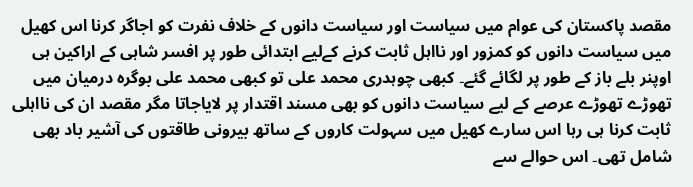مقصد پاکستان کی عوام میں سیاست اور سیاست دانوں کے خلاف نفرت کو اجاگر کرنا اس کھیل میں سیاست دانوں کو کمزور اور نااہل ثابت کرنے کےلیے ابتدائی طور پر افسر شاہی کے اراکین ہی اوپنر بلے باز کے طور پر لگائے گئے۔ کبھی چوہدری محمد علی تو کبھی محمد علی بوگرہ درمیان میں تھوڑے تھوڑے عرصے کے لیے سیاست دانوں کو بھی مسند اقتدار پر لایاجاتا مگر مقصد ان کی نااہلی ثابت کرنا ہی رہا اس سارے کھیل میں سہولت کاروں کے ساتھ بیرونی طاقتوں کی آشیر باد بھی شامل تھی۔ اس حوالے سے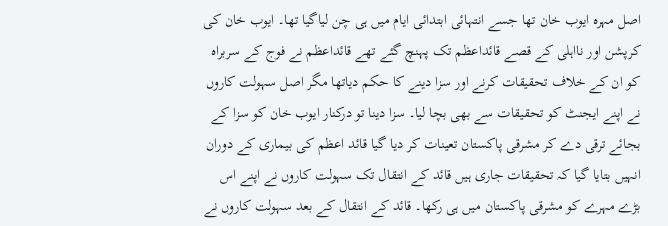اصل مہرہ ایوب خان تھا جسے انتہائی ابتدائی ایام میں ہی چن لیاگیا تھا۔ ایوب خان کی کرپشن اور نااہلی کے قصے قائداعظم تک پہنچ گئے تھے قائداعظم نے فوج کے سربراہ کو ان کے خلاف تحقیقات کرنے اور سزا دینے کا حکم دیاتھا مگر اصل سہولت کاروں نے اپنے ایجنٹ کو تحقیقات سے بھی بچا لیا۔ سزا دینا تو درکنار ایوب خان کو سزا کے بجائے ترقی دے کر مشرقی پاکستان تعینات کر دیا گیا قائد اعظم کی بیماری کے دوران انہیں بتایا گیا کہ تحقیقات جاری ہیں قائد کے انتقال تک سہولت کاروں نے اپنے اس بڑے مہرے کو مشرقی پاکستان میں ہی رکھا۔ قائد کے انتقال کے بعد سہولت کاروں نے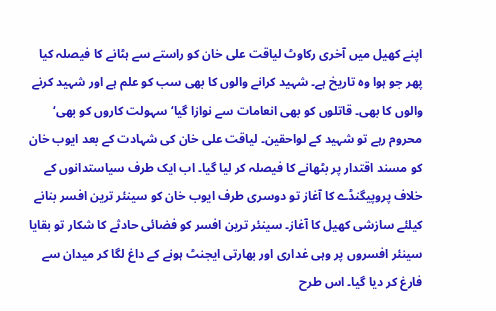اپنے کھیل میں آخری رکاوٹ لیاقت علی خان کو راستے سے ہٹانے کا فیصلہ کیا پھر جو ہوا وہ تاریخ ہے۔ شہید کرانے والوں کا بھی سب کو علم ہے اور شہید کرنے والوں کا بھی۔ قاتلوں کو بھی انعامات سے نوازا گیا‘ سہولت کاروں کو بھی‘ محروم رہے تو شہید کے لواحقین۔ لیاقت علی خان کی شہادت کے بعد ایوب خان کو مسند اقتدار پر بٹھانے کا فیصلہ کر لیا گیا۔ اب ایک طرف سیاستدانوں کے خلاف پروپیگنڈے کا آغاز تو دوسری طرف ایوب خان کو سینئر ترین افسر بنانے کیلئے سازشی کھیل کا آغاز۔ سینئر ترین افسر کو فضائی حادثے کا شکار تو بقایا سینئر افسروں پر وہی غداری اور بھارتی ایجنٹ ہونے کے داغ لگا کر میدان سے فارغ کر دیا گیا۔ اس طرح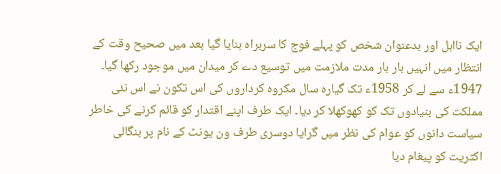ایک نااہل اور بدعنوان شخص کو پہلے فوج کا سربراہ بنایا گیا بعد میں صحیح وقت کے انتظار میں انہیں بار بار مدت ملازمت میں توسیع دے کر میدان میں موجود رکھا گیا۔ 1947ء سے لے کر 1958ء تک گیارہ سال مکروہ کرداروں کی اس تکون نے اس نئی مملکت کی بنیادوں تک کو کھوکھلا کر دیا۔ ایک طرف اپنے اقتدار کو قائم کرنے کی خاطر سیاست دانوں کو عوام کی نظر میں گرایا دوسری طرف ون یونٹ کے نام پر بنگالی اکثریت کو پیغام دیا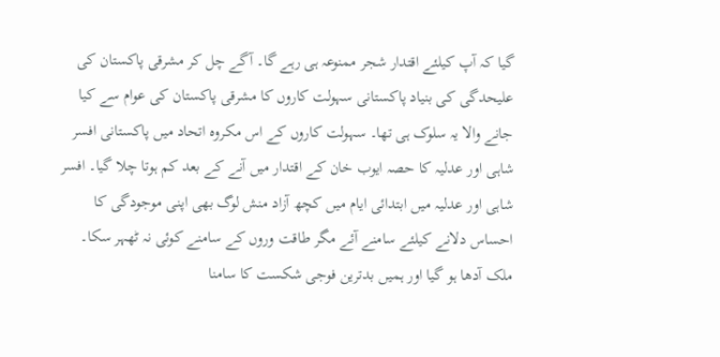گیا کہ آپ کیلئے اقتدار شجر ممنوعہ ہی رہے گا۔ آگے چل کر مشرقی پاکستان کی علیحدگی کی بنیاد پاکستانی سہولت کاروں کا مشرقی پاکستان کی عوام سے کیا جانے والا یہ سلوک ہی تھا۔ سہولت کاروں کے اس مکروہ اتحاد میں پاکستانی افسر شاہی اور عدلیہ کا حصہ ایوب خان کے اقتدار میں آنے کے بعد کم ہوتا چلا گیا۔ افسر شاہی اور عدلیہ میں ابتدائی ایام میں کچھ آزاد منش لوگ بھی اپنی موجودگی کا احساس دلانے کیلئے سامنے آئے مگر طاقت وروں کے سامنے کوئی نہ ٹھہر سکا۔ ملک آدھا ہو گیا اور ہمیں بدترین فوجی شکست کا سامنا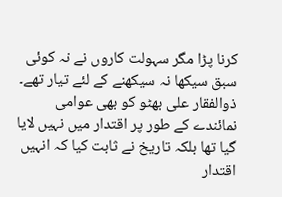کرنا پڑا مگر سہولت کاروں نے نہ کوئی سبق سیکھا نہ سیکھنے کے لئے تیار تھے۔ ذوالفقار علی بھٹو کو بھی عوامی نمائندے کے طور پر اقتدار میں نہیں لایا گیا تھا بلکہ تاریخ نے ثابت کیا کہ انہیں اقتدار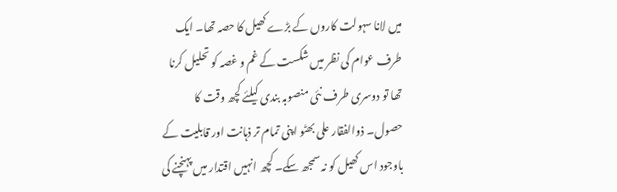میں لانا سہولت کاروں کے بڑے کھیل کا حصہ تھا۔ ایک طرف عوام کی نظر میں شکست کے غم و غصہ کو تحلیل کرنا تھا تو دوسری طرف نئی منصوبہ بندی کیلئے کچھ وقت کا حصول۔ ذوالفقار علی بھٹو اپنی تمام تر ذہانت اور قابلیت کے باوجود اس کھیل کو نہ سمجھ سکے۔ کچھ انہیں اقتدار میں پہنچنے کی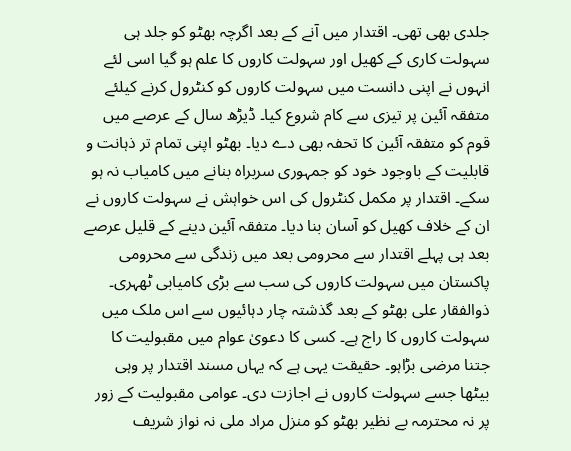جلدی بھی تھی۔ اقتدار میں آنے کے بعد اگرچہ بھٹو کو جلد ہی سہولت کاری کے کھیل اور سہولت کاروں کا علم ہو گیا اسی لئے انہوں نے اپنی دانست میں سہولت کاروں کو کنٹرول کرنے کیلئے متفقہ آئین پر تیزی سے کام شروع کیا۔ ڈیڑھ سال کے عرصے میں قوم کو متفقہ آئین کا تحفہ بھی دے دیا۔ بھٹو اپنی تمام تر ذہانت و قابلیت کے باوجود خود کو جمہوری سربراہ بنانے میں کامیاب نہ ہو سکے۔ اقتدار پر مکمل کنٹرول کی اس خواہش نے سہولت کاروں نے ان کے خلاف کھیل کو آسان بنا دیا۔ متفقہ آئین دینے کے قلیل عرصے بعد ہی پہلے اقتدار سے محرومی بعد میں زندگی سے محرومی پاکستان میں سہولت کاروں کی سب سے بڑی کامیابی ٹھہری۔ ذوالفقار علی بھٹو کے بعد گذشتہ چار دہائیوں سے اس ملک میں سہولت کاروں کا راج ہے۔ کسی کا دعویٰ عوام میں مقبولیت کا جتنا مرضی بڑاہو۔ حقیقت یہی ہے کہ یہاں مسند اقتدار پر وہی بیٹھا جسے سہولت کاروں نے اجازت دی۔ عوامی مقبولیت کے زور پر نہ محترمہ بے نظیر بھٹو کو منزل مراد ملی نہ نواز شریف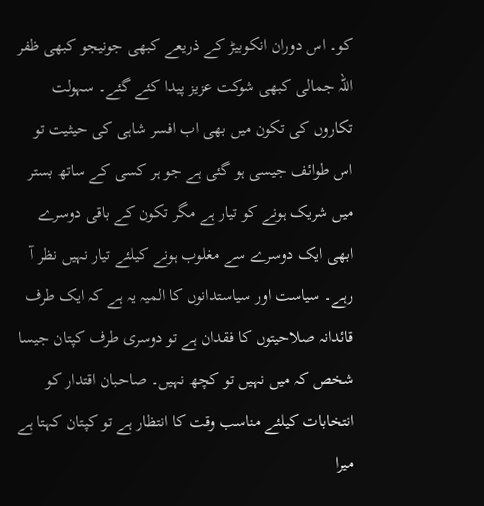کو۔ اس دوران انکوبیڑ کے ذریعے کبھی جونیجو کبھی ظفر اللہ جمالی کبھی شوکت عزیز پیدا کئے گئے۔ سہولت تکاروں کی تکون میں بھی اب افسر شاہی کی حیثیت تو اس طوائف جیسی ہو گئی ہے جو ہر کسی کے ساتھ بستر میں شریک ہونے کو تیار ہے مگر تکون کے باقی دوسرے ابھی ایک دوسرے سے مغلوب ہونے کیلئے تیار نہیں نظر آ رہے۔ سیاست اور سیاستدانوں کا المیہ یہ ہے کہ ایک طرف قائدانہ صلاحیتوں کا فقدان ہے تو دوسری طرف کپتان جیسا شخص کہ میں نہیں تو کچھ نہیں۔ صاحبان اقتدار کو انتخابات کیلئے مناسب وقت کا انتظار ہے تو کپتان کہتا ہے میرا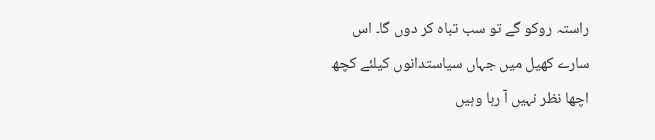راستہ روکو گے تو سب تباہ کر دوں گا۔ اس سارے کھیل میں جہاں سیاستدانوں کیلئے کچھ اچھا نظر نہیں آ رہا وہیں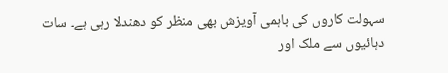سہولت کاروں کی باہمی آویزش بھی منظر کو دھندلا رہی ہے۔ سات دہائیوں سے ملک اور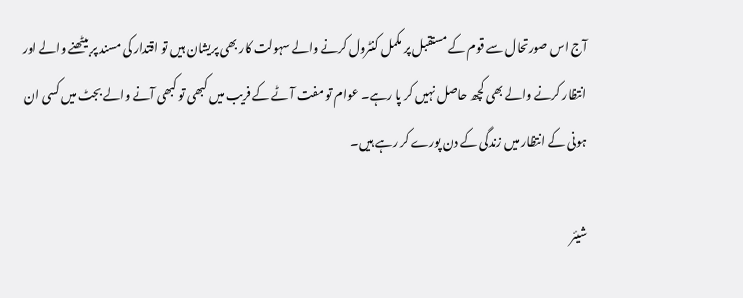آج اس صورتحال سے قوم کے مستقبل پر مکمل کنٹرول کرنے والے سہولت کار بھی پریشان ہیں تو اقتدار کی مسند پر بیٹھنے والے اور انتظار کرنے والے بھی کچھ حاصل نہیں کر پا رہے۔ عوام تو مفت آٹے کے فریب میں کبھی تو کبھی آنے والے بجٹ میں کسی ان ہونی کے انتظار میں زندگی کے دن پورے کر رہے ہیں۔

شیئر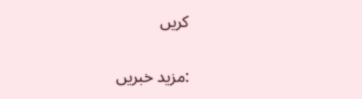کریں

:مزید خبریں